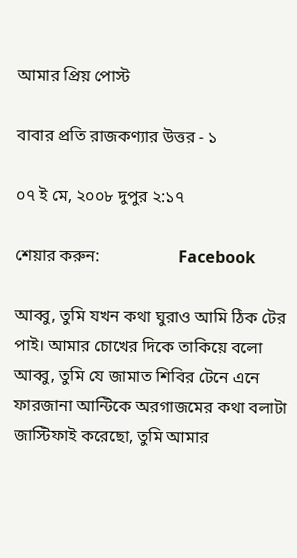আমার প্রিয় পোস্ট

বাবার প্রতি রাজকণ্যার উত্তর - ১

০৭ ই মে, ২০০৮ দুপুর ২:১৭

শেয়ার করুন:                   Facebook

আব্বু, তুমি যখন কথা ঘুরাও আমি ঠিক টের পাই। আমার চোখের দিকে তাকিয়ে বলো আব্বু, তুমি যে জামাত শিবির টেনে এনে ফারজানা আন্টিকে অরগাজমের কথা বলাটা জাস্টিফাই করেছো, তুমি আমার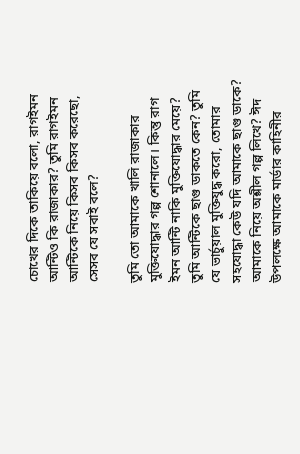চোখের দিকে তাকিয়ে বলো, রাগইমন আন্টিও কি রাজাকার? তুমি রাগইমন আন্টিকে নিয়ে কিসব কিসব করেছো, সেসব যে সবাই বলে?

তুমি তো আমাকে খালি রাজাকার মুক্তিযোদ্ধার গল্প শোনালে। কিন্তু রাগ ইমন আন্টি নাকি মুক্তিযোদ্ধার মেয়ে? তুমি আন্টিকে ছাগু ডাকতে কেন? তুমি যে ভার্চুয়াল মুক্তিযুদ্ধ করো, তোমার সহযোদ্ধা কেউ যদি আমাকে ছাগু ডাকে? আমাকে নিয়ে অশ্লীল গল্প লিখে? ঈদ উপলক্ষে আমাকে মার্ডার কাহিনীর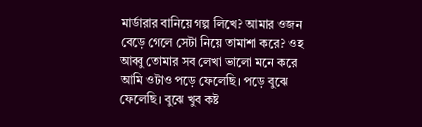মার্ডারার বানিয়ে গল্প লিখে? আমার ওজন বেড়ে গেলে সেটা নিয়ে তামাশা করে? ওহ আব্বু তোমার সব লেখা ভালো মনে করে আমি ওটাও পড়ে ফেলেছি। পড়ে বুঝে ফেলেছি। বুঝে খুব কষ্ট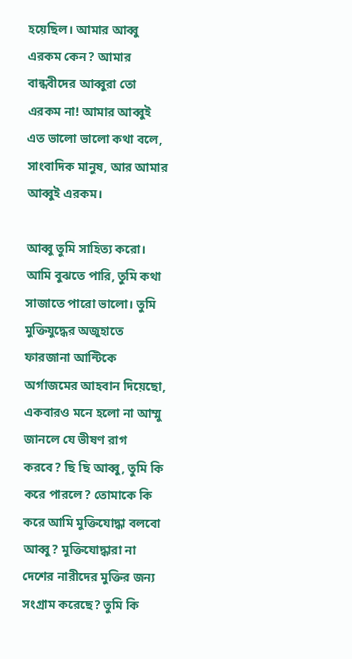হয়েছিল। আমার আব্বু এরকম কেন? আমার বান্ধবীদের আব্বুরা তো এরকম না! আমার আব্বুই এত ভালো ভালো কথা বলে, সাংবাদিক মানুষ, আর আমার আব্বুই এরকম।

আব্বু তুমি সাহিত্য করো। আমি বুঝতে পারি, তুমি কথা সাজাতে পারো ভালো। তুমি মুক্তিযুদ্ধের অজুহাতে ফারজানা আন্টিকে অর্গাজমের আহবান দিয়েছো, একবারও মনে হলো না আম্মু জানলে যে ভীষণ রাগ করবে? ছি ছি আব্বু, তুমি কি করে পারলে? তোমাকে কি করে আমি মুক্তিযোদ্ধা বলবো আব্বু? মুক্তিযোদ্ধারা না দেশের নারীদের মুক্তির জন্য সংগ্রাম করেছে? তুমি কি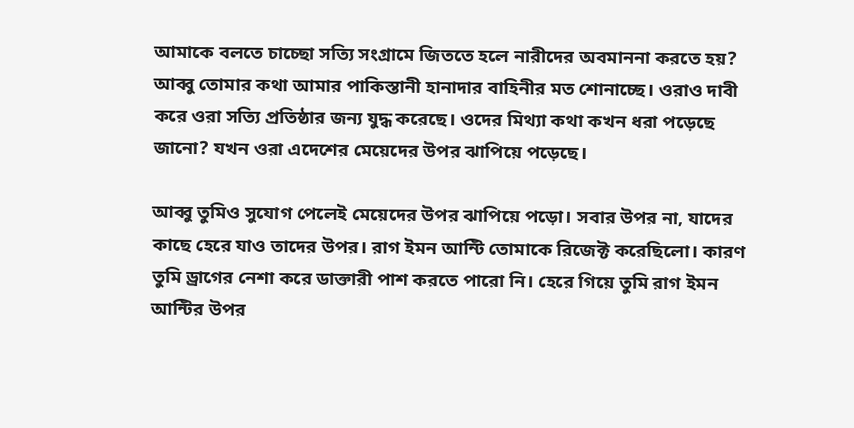আমাকে বলতে চাচ্ছো সত্যি সংগ্রামে জিততে হলে নারীদের অবমাননা করতে হয়? আব্বু তোমার কথা আমার পাকিস্তানী হানাদার বাহিনীর মত শোনাচ্ছে। ওরাও দাবী করে ওরা সত্যি প্রতিষ্ঠার জন্য যুদ্ধ করেছে। ওদের মিথ্যা কথা কখন ধরা পড়েছে জানো? যখন ওরা এদেশের মেয়েদের উপর ঝাপিয়ে পড়েছে।

আব্বু তুমিও সুযোগ পেলেই মেয়েদের উপর ঝাপিয়ে পড়ো। সবার উপর না, যাদের কাছে হেরে যাও তাদের উপর। রাগ ইমন আন্টি তোমাকে রিজেক্ট করেছিলো। কারণ তুমি ড্রাগের নেশা করে ডাক্তারী পাশ করতে পারো নি। হেরে গিয়ে তুমি রাগ ইমন আন্টির উপর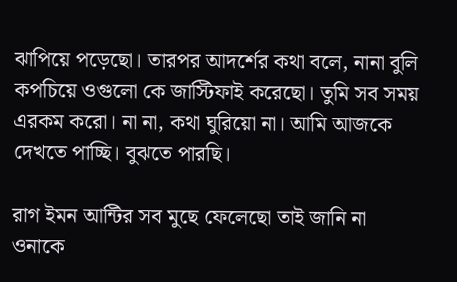ঝাপিয়ে পড়েছো। তারপর আদর্শের কথা বলে, নানা বুলি কপচিয়ে ওগুলো কে জাস্টিফাই করেছো। তুমি সব সময় এরকম করো। না না, কথা ঘুরিয়ো না। আমি আজকে দেখতে পাচ্ছি। বুঝতে পারছি।

রাগ ইমন আন্টির সব মুছে ফেলেছো তাই জানি না ওনাকে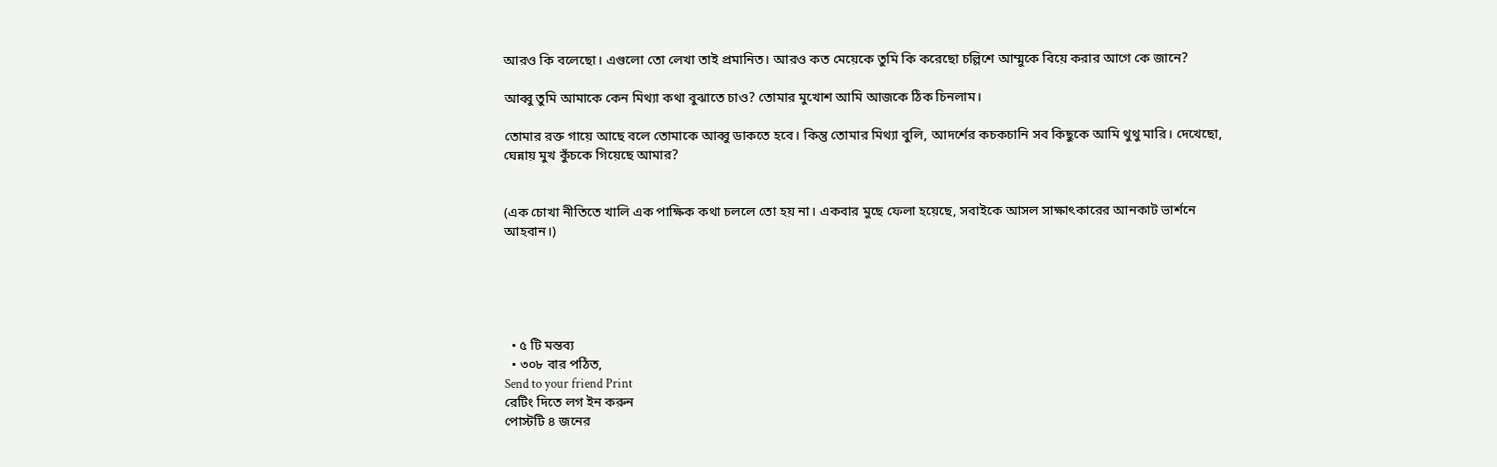আরও কি বলেছো। এগুলো তো লেখা তাই প্রমানিত। আরও কত মেয়েকে তুমি কি করেছো চল্লিশে আম্মুকে বিয়ে করার আগে কে জানে?

আব্বু তুমি আমাকে কেন মিথ্যা কথা বুঝাতে চাও? তোমার মুখোশ আমি আজকে ঠিক চিনলাম।

তোমার রক্ত গায়ে আছে বলে তোমাকে আব্বু ডাকতে হবে। কিন্তু তোমার মিথ্যা বুলি, আদর্শের কচকচানি সব কিছুকে আমি থুথু মারি। দেখেছো, ঘেন্নায় মুখ কুঁচকে গিয়েছে আমার?


(এক চোখা নীতিতে খালি এক পাক্ষিক কথা চললে তো হয় না। একবার মুছে ফেলা হয়েছে, সবাইকে আসল সাক্ষাৎকারের আনকাট ভার্শনে আহবান।)





  • ৫ টি মন্তব্য
  • ৩০৮ বার পঠিত,
Send to your friend Print
রেটিং দিতে লগ ইন করুন
পোস্টটি ৪ জনের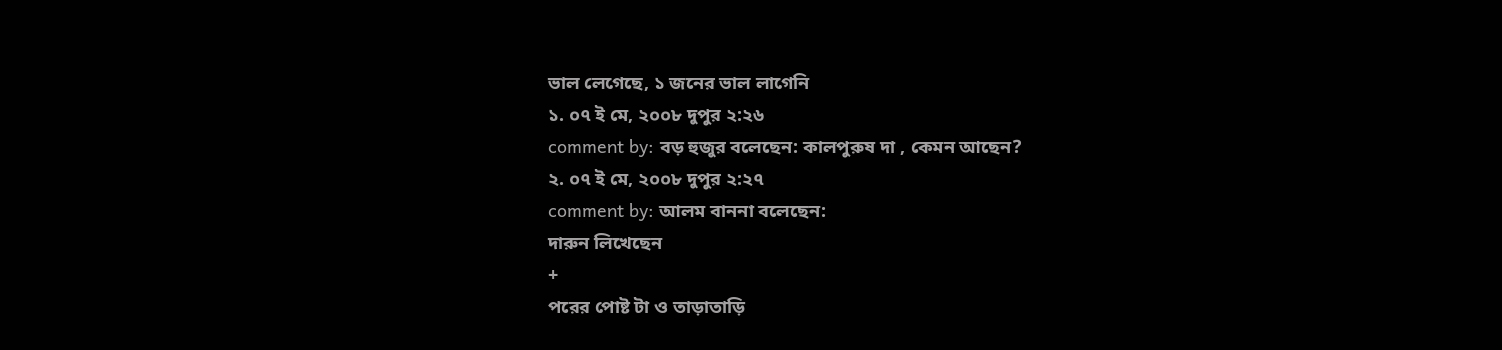ভাল লেগেছে, ১ জনের ভাল লাগেনি
১. ০৭ ই মে, ২০০৮ দুপুর ২:২৬
comment by: বড় হুজুর বলেছেন: কালপুরুষ দা , কেমন আছেন?
২. ০৭ ই মে, ২০০৮ দুপুর ২:২৭
comment by: আলম বাননা বলেছেন:
দারুন লিখেছেন
+
পরের পোষ্ট টা ও তাড়াতাড়ি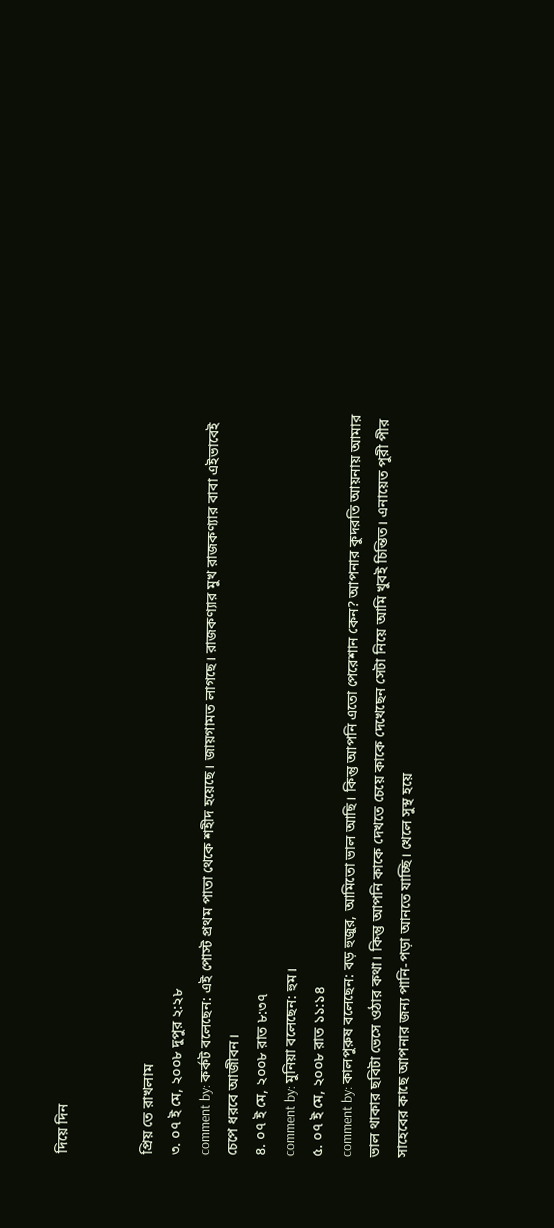দিয়ে দিন


প্রিয় তে রাখলাম
৩. ০৭ ই মে, ২০০৮ দুপুর ২:২৮
comment by: কর্কট বলেছেন: এই পোস্ট প্রথম পাতা থেকে শহীদ হয়েছে। জায়গামত লাগছে। রাজকণ্যার মুখ রাজকণ্যার বাবা এইভাবেই চেপে ধরবে আজীবন।
৪. ০৭ ই মে, ২০০৮ রাত ৮:৩৭
comment by: মুনিয়া বলেছেন: হুম।
৫. ০৭ ই মে, ২০০৮ রাত ১১:১৪
comment by: কালপুরুষ বলেছেন: বড় হুজুর, আমিতো ভাল আছি। কিন্তু আপনি এতো পেরেশান কেন? আপনার কুদরতি আয়নায় আমার ভাল থাকার ছবিটা ভেসে ওঠার কথা। কিন্তু আপনি কাকে দেখতে চেয়ে কাকে দেখেছেন সেটা নিয়ে আমি খুবই চিন্তিত। এনায়েত পুরী পীর সাহেবের কাছে আপনার জন্য পানি-পড়া আনতে যাচ্ছি। খেলে সুস্থ হয়ে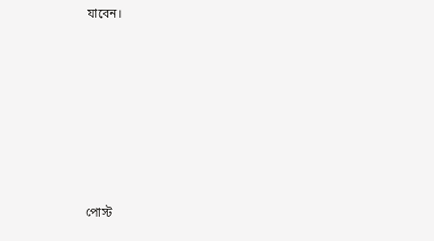যাবেন।








পোস্ট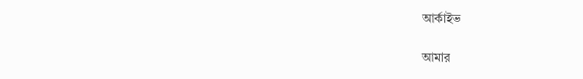আর্কাইভ

আমার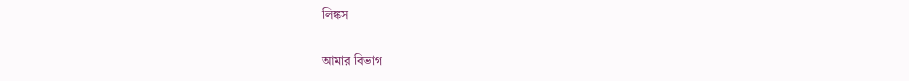লিঙ্কস

আমার বিভাগ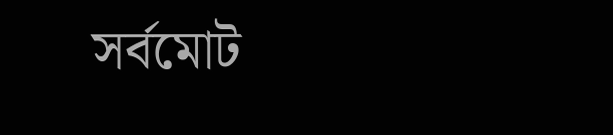সর্বমোট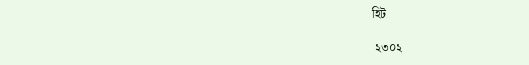হিট

 ২৩০২